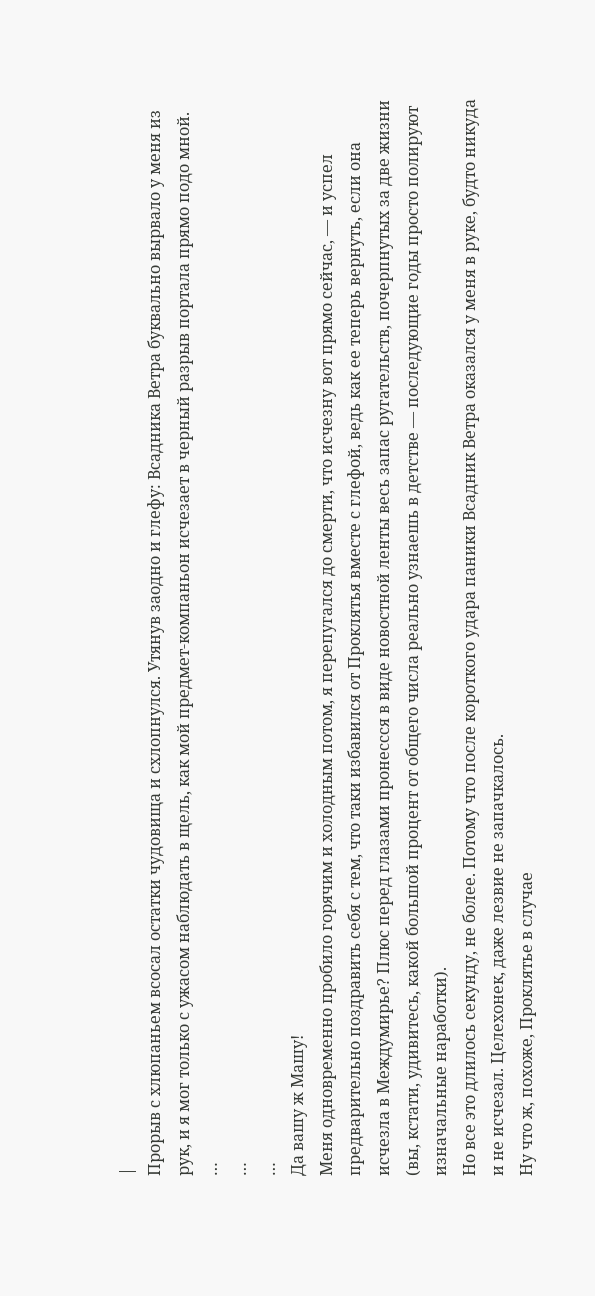|
Прорыв с хлюпаньем всосал остатки чудовища и схлопнулся. Утянув заодно и глефу: Всадника Ветра буквально вырвало у меня из рук, и я мог только с ужасом наблюдать в щель, как мой предмет-компаньон исчезает в черный разрыв портала прямо подо мной.
…
…
…
Да вашу ж Машу!
Меня одновременно пробило горячим и холодным потом, я перепугался до смерти, что исчезну вот прямо сейчас, — и успел предварительно поздравить себя с тем, что таки избавился от Проклятья вместе с глефой, ведь как ее теперь вернуть, если она исчезла в Междумирье? Плюс перед глазами пронессся в виде новостной ленты весь запас ругательств, почерпнутых за две жизни (вы, кстати, удивитесь, какой большой процент от общего числа реально узнаешь в детстве — последующие годы просто полируют изначальные наработки).
Но все это длилось секунду, не более. Потому что после короткого удара паники Всадник Ветра оказался у меня в руке, будто никуда и не исчезал. Целехонек, даже лезвие не запачкалось.
Ну что ж, похоже, Проклятье в случае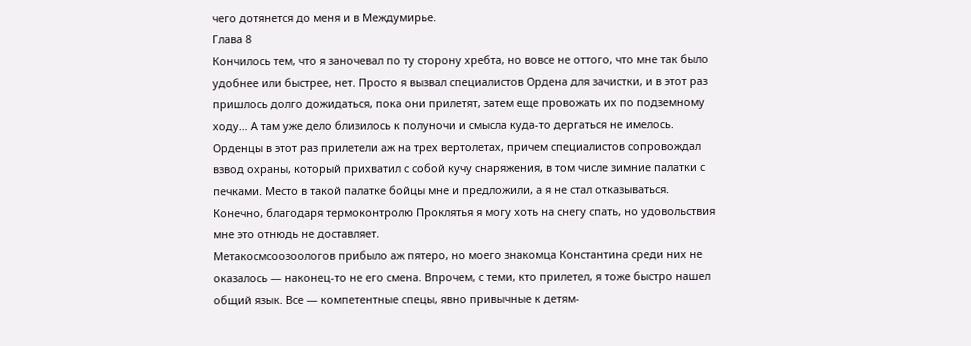чего дотянется до меня и в Междумирье.
Глава 8
Кончилось тем, что я заночевал по ту сторону хребта, но вовсе не оттого, что мне так было удобнее или быстрее, нет. Просто я вызвал специалистов Ордена для зачистки, и в этот раз пришлось долго дожидаться, пока они прилетят, затем еще провожать их по подземному ходу… А там уже дело близилось к полуночи и смысла куда-то дергаться не имелось.
Орденцы в этот раз прилетели аж на трех вертолетах, причем специалистов сопровождал взвод охраны, который прихватил с собой кучу снаряжения, в том числе зимние палатки с печками. Место в такой палатке бойцы мне и предложили, а я не стал отказываться. Конечно, благодаря термоконтролю Проклятья я могу хоть на снегу спать, но удовольствия мне это отнюдь не доставляет.
Метакосмсоозоологов прибыло аж пятеро, но моего знакомца Константина среди них не оказалось — наконец-то не его смена. Впрочем, с теми, кто прилетел, я тоже быстро нашел общий язык. Все — компетентные спецы, явно привычные к детям-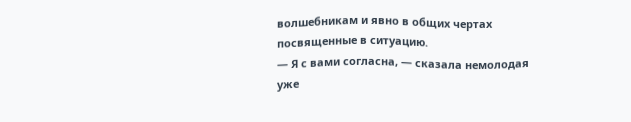волшебникам и явно в общих чертах посвященные в ситуацию.
— Я с вами согласна, — сказала немолодая уже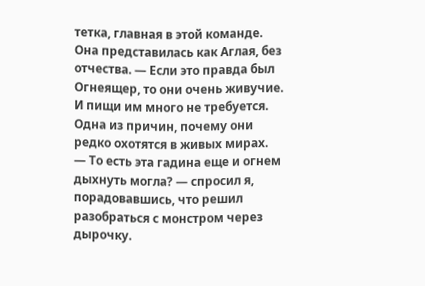тетка, главная в этой команде. Она представилась как Аглая, без отчества. — Если это правда был Огнеящер, то они очень живучие. И пищи им много не требуется. Одна из причин, почему они редко охотятся в живых мирах.
— То есть эта гадина еще и огнем дыхнуть могла? — спросил я, порадовавшись, что решил разобраться с монстром через дырочку.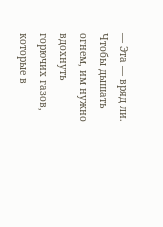— Эта — вряд ли. Чтобы дышать огнем, им нужно вдохнуть горючих газов, которые в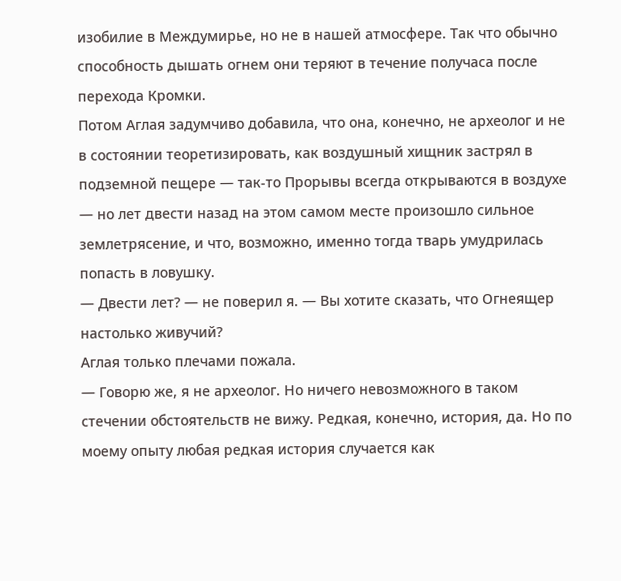изобилие в Междумирье, но не в нашей атмосфере. Так что обычно способность дышать огнем они теряют в течение получаса после перехода Кромки.
Потом Аглая задумчиво добавила, что она, конечно, не археолог и не в состоянии теоретизировать, как воздушный хищник застрял в подземной пещере — так-то Прорывы всегда открываются в воздухе — но лет двести назад на этом самом месте произошло сильное землетрясение, и что, возможно, именно тогда тварь умудрилась попасть в ловушку.
— Двести лет? — не поверил я. — Вы хотите сказать, что Огнеящер настолько живучий?
Аглая только плечами пожала.
— Говорю же, я не археолог. Но ничего невозможного в таком стечении обстоятельств не вижу. Редкая, конечно, история, да. Но по моему опыту любая редкая история случается как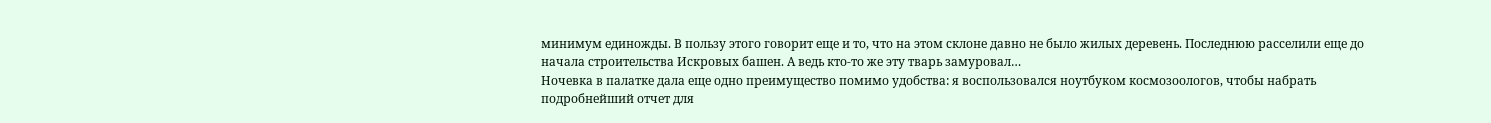минимум единожды. В пользу этого говорит еще и то, что на этом склоне давно не было жилых деревень. Последнюю расселили еще до начала строительства Искровых башен. А ведь кто-то же эту тварь замуровал…
Ночевка в палатке дала еще одно преимущество помимо удобства: я воспользовался ноутбуком космозоологов, чтобы набрать подробнейший отчет для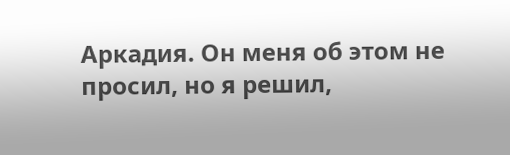Аркадия. Он меня об этом не просил, но я решил,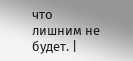что лишним не будет. |